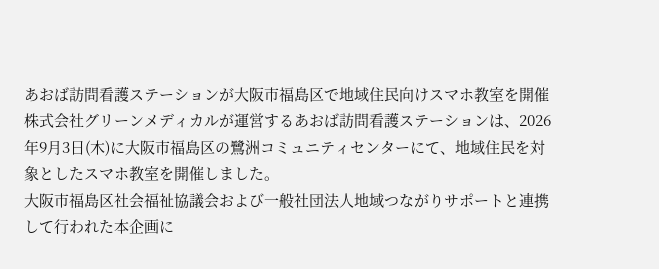あおば訪問看護ステーションが大阪市福島区で地域住民向けスマホ教室を開催
株式会社グリーンメディカルが運営するあおば訪問看護ステーションは、2026年9月3日(木)に大阪市福島区の鷺洲コミュニティセンターにて、地域住民を対象としたスマホ教室を開催しました。
大阪市福島区社会福祉協議会および一般社団法人地域つながりサポートと連携して行われた本企画に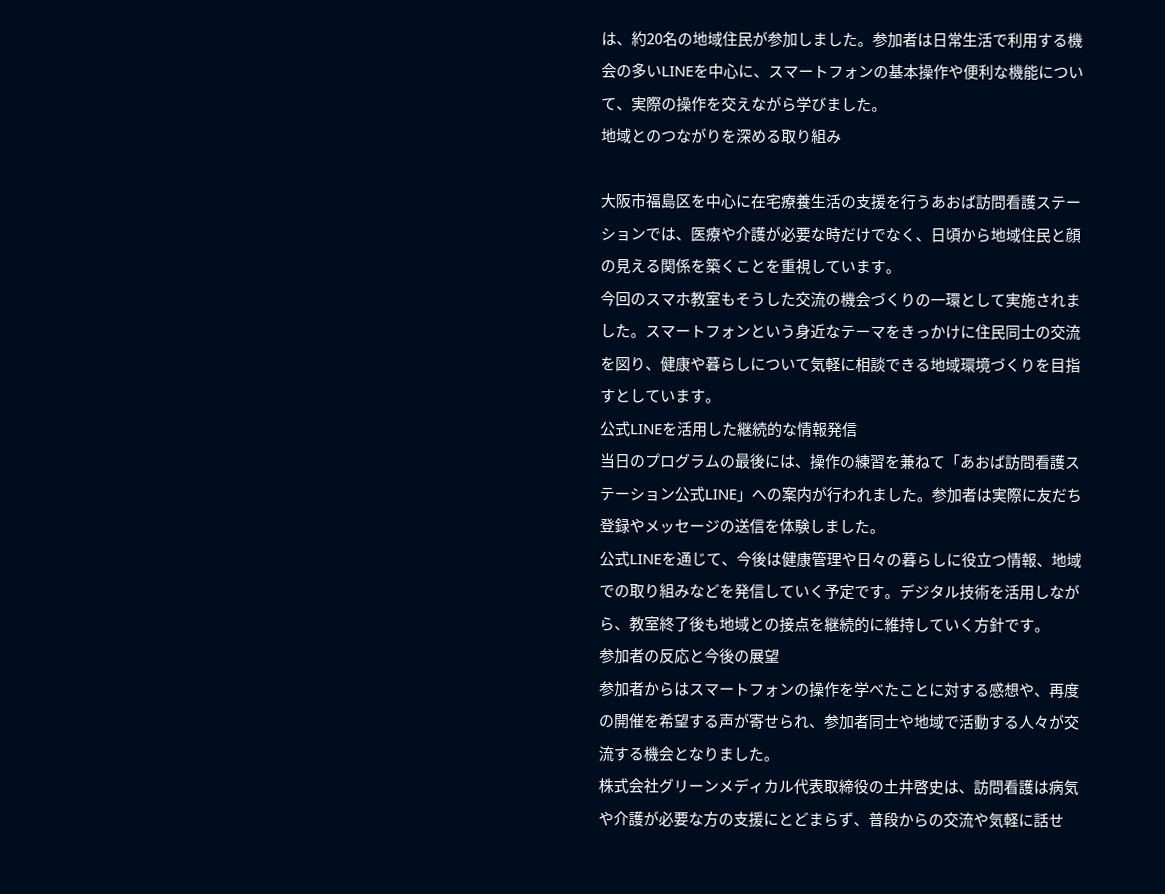は、約20名の地域住民が参加しました。参加者は日常生活で利用する機会の多いLINEを中心に、スマートフォンの基本操作や便利な機能について、実際の操作を交えながら学びました。
地域とのつながりを深める取り組み

大阪市福島区を中心に在宅療養生活の支援を行うあおば訪問看護ステーションでは、医療や介護が必要な時だけでなく、日頃から地域住民と顔の見える関係を築くことを重視しています。
今回のスマホ教室もそうした交流の機会づくりの一環として実施されました。スマートフォンという身近なテーマをきっかけに住民同士の交流を図り、健康や暮らしについて気軽に相談できる地域環境づくりを目指すとしています。
公式LINEを活用した継続的な情報発信
当日のプログラムの最後には、操作の練習を兼ねて「あおば訪問看護ステーション公式LINE」への案内が行われました。参加者は実際に友だち登録やメッセージの送信を体験しました。
公式LINEを通じて、今後は健康管理や日々の暮らしに役立つ情報、地域での取り組みなどを発信していく予定です。デジタル技術を活用しながら、教室終了後も地域との接点を継続的に維持していく方針です。
参加者の反応と今後の展望
参加者からはスマートフォンの操作を学べたことに対する感想や、再度の開催を希望する声が寄せられ、参加者同士や地域で活動する人々が交流する機会となりました。
株式会社グリーンメディカル代表取締役の土井啓史は、訪問看護は病気や介護が必要な方の支援にとどまらず、普段からの交流や気軽に話せ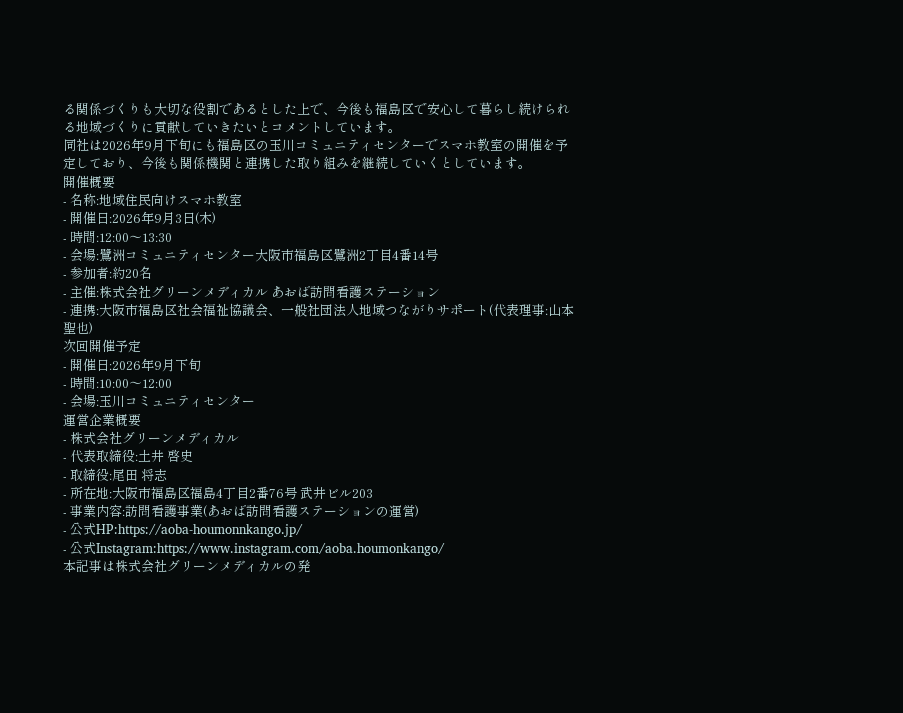る関係づくりも大切な役割であるとした上で、今後も福島区で安心して暮らし続けられる地域づくりに貢献していきたいとコメントしています。
同社は2026年9月下旬にも福島区の玉川コミュニティセンターでスマホ教室の開催を予定しており、今後も関係機関と連携した取り組みを継続していくとしています。
開催概要
- 名称:地域住民向けスマホ教室
- 開催日:2026年9月3日(木)
- 時間:12:00〜13:30
- 会場:鷺洲コミュニティセンター大阪市福島区鷺洲2丁目4番14号
- 参加者:約20名
- 主催:株式会社グリーンメディカル あおば訪問看護ステーション
- 連携:大阪市福島区社会福祉協議会、一般社団法人地域つながりサポート(代表理事:山本聖也)
次回開催予定
- 開催日:2026年9月下旬
- 時間:10:00〜12:00
- 会場:玉川コミュニティセンター
運営企業概要
- 株式会社グリーンメディカル
- 代表取締役:土井 啓史
- 取締役:尾田 将志
- 所在地:大阪市福島区福島4丁目2番76号 武井ビル203
- 事業内容:訪問看護事業(あおば訪問看護ステーションの運営)
- 公式HP:https://aoba-houmonnkango.jp/
- 公式Instagram:https://www.instagram.com/aoba.houmonkango/
本記事は株式会社グリーンメディカルの発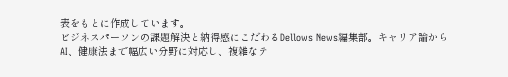表をもとに作成しています。
ビジネスパーソンの課題解決と納得感にこだわるDellows News編集部。キャリア論からAI、健康法まで幅広い分野に対応し、複雑なテ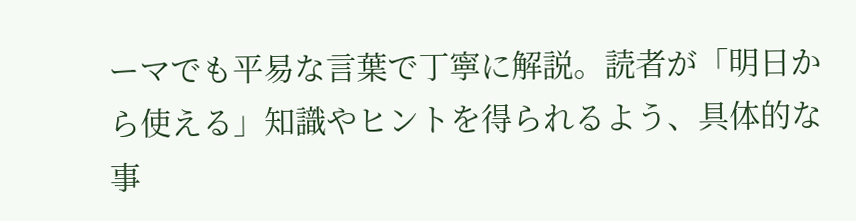ーマでも平易な言葉で丁寧に解説。読者が「明日から使える」知識やヒントを得られるよう、具体的な事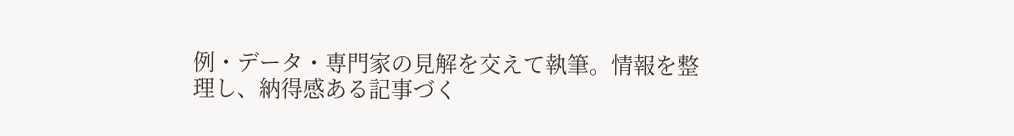例・データ・専門家の見解を交えて執筆。情報を整理し、納得感ある記事づく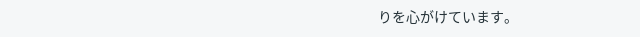りを心がけています。